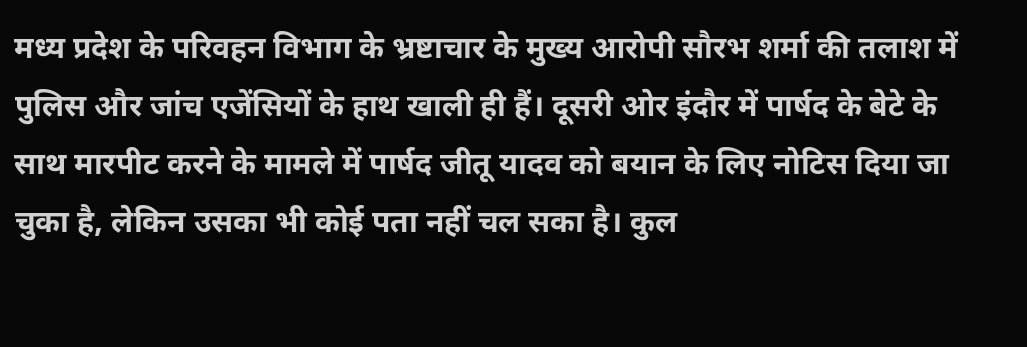मध्य प्रदेश के परिवहन विभाग के भ्रष्टाचार के मुख्य आरोपी सौरभ शर्मा की तलाश में पुलिस और जांच एजेंसियों के हाथ खाली ही हैं। दूसरी ओर इंदौर में पार्षद के बेटे के साथ मारपीट करने के मामले में पार्षद जीतू यादव को बयान के लिए नोटिस दिया जा चुका है, लेकिन उसका भी कोई पता नहीं चल सका है। कुल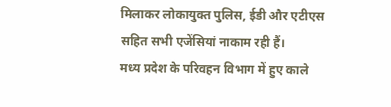मिलाकर लोकायुक्त पुलिस, ईडी और एटीएस सहित सभी एजेंसियां नाकाम रही हैं।
मध्य प्रदेश के परिवहन विभाग में हुए काले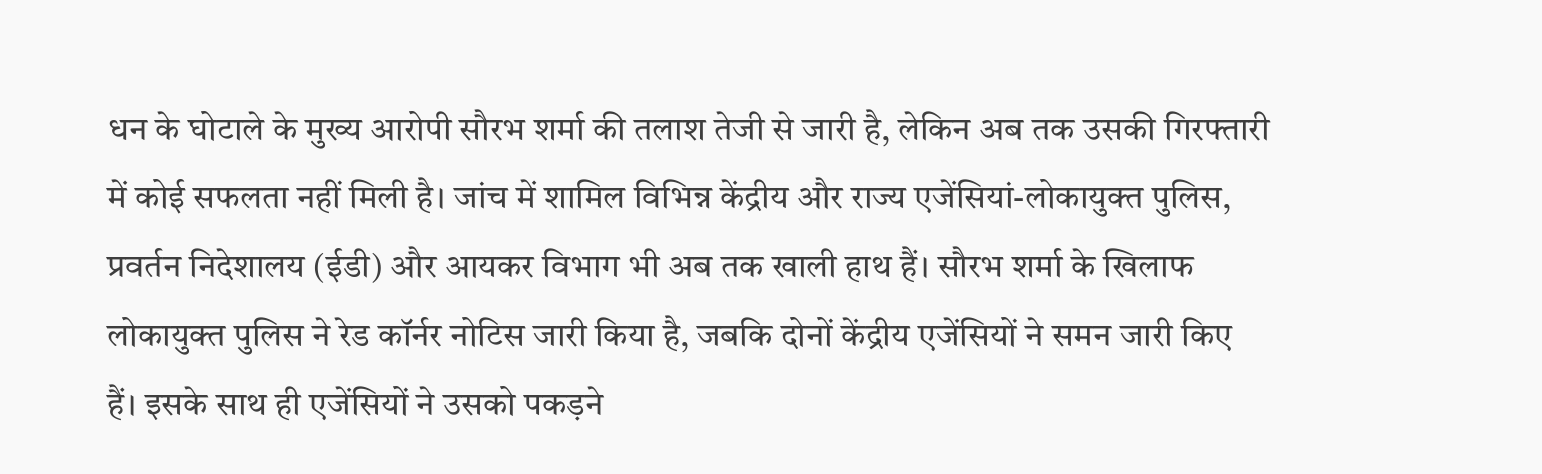धन के घोटाले के मुख्य आरोपी सौरभ शर्मा की तलाश तेजी से जारी है, लेकिन अब तक उसकी गिरफ्तारी में कोई सफलता नहीं मिली है। जांच में शामिल विभिन्न केंद्रीय और राज्य एजेंसियां-लोकायुक्त पुलिस, प्रवर्तन निदेशालय (ईडी) और आयकर विभाग भी अब तक खाली हाथ हैं। सौरभ शर्मा के खिलाफ लोकायुक्त पुलिस ने रेड कॉर्नर नोटिस जारी किया है, जबकि दोनों केंद्रीय एजेंसियों ने समन जारी किए हैं। इसके साथ ही एजेंसियों ने उसको पकड़ने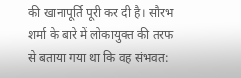की खानापूर्ति पूरी कर दी है। सौरभ शर्मा के बारे में लोकायुक्त की तरफ से बताया गया था कि वह संभवत: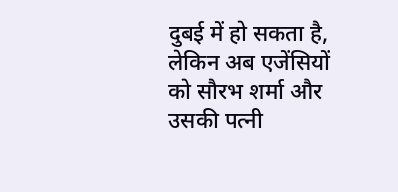दुबई में हो सकता है, लेकिन अब एजेंसियों को सौरभ शर्मा और उसकी पत्नी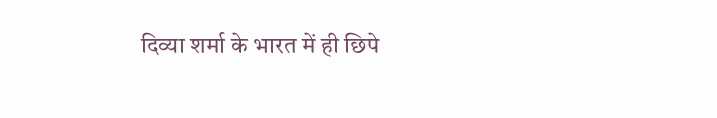दिव्या शर्मा के भारत में ही छिपे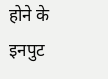होने के इनपुट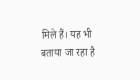मिले हैं। यह भी बताया जा रहा है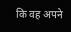कि वह अपने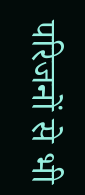परिजनों से भी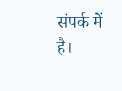संपर्क में है।